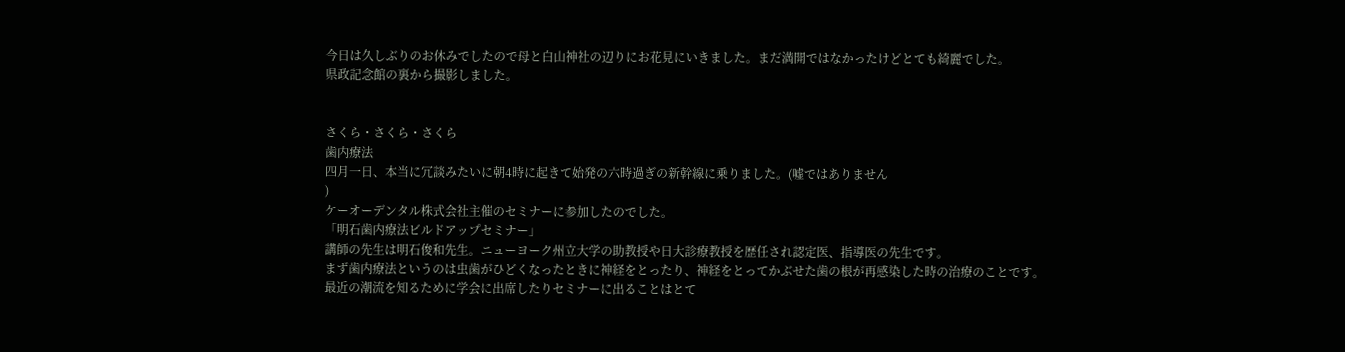今日は久しぶりのお休みでしたので母と白山神社の辺りにお花見にいきました。まだ満開ではなかったけどとても綺麗でした。
県政記念館の裏から撮影しました。


さくら・さくら・さくら
歯内療法
四月一日、本当に冗談みたいに朝4時に起きて始発の六時過ぎの新幹線に乗りました。(嘘ではありません
)
ケーオーデンタル株式会社主催のセミナーに参加したのでした。
「明石歯内療法ビルドアップセミナー」
講師の先生は明石俊和先生。ニューヨーク州立大学の助教授や日大診療教授を歴任され認定医、指導医の先生です。
まず歯内療法というのは虫歯がひどくなったときに神経をとったり、神経をとってかぶせた歯の根が再感染した時の治療のことです。
最近の潮流を知るために学会に出席したりセミナーに出ることはとて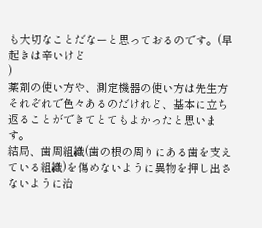も大切なことだなーと思っておるのです。(早起きは辛いけど
)
薬剤の使い方や、測定機器の使い方は先生方それぞれで色々あるのだけれど、基本に立ち返ることができてとてもよかったと思います。
結局、歯周組織(歯の根の周りにある歯を支えている組織)を傷めないように異物を押し出さないように治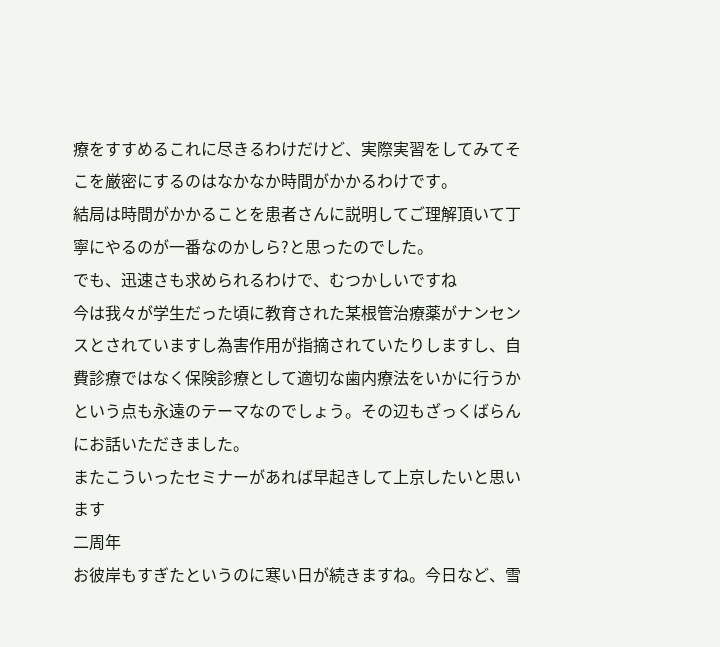療をすすめるこれに尽きるわけだけど、実際実習をしてみてそこを厳密にするのはなかなか時間がかかるわけです。
結局は時間がかかることを患者さんに説明してご理解頂いて丁寧にやるのが一番なのかしら?と思ったのでした。
でも、迅速さも求められるわけで、むつかしいですね
今は我々が学生だった頃に教育された某根管治療薬がナンセンスとされていますし為害作用が指摘されていたりしますし、自費診療ではなく保険診療として適切な歯内療法をいかに行うかという点も永遠のテーマなのでしょう。その辺もざっくばらんにお話いただきました。
またこういったセミナーがあれば早起きして上京したいと思います
二周年
お彼岸もすぎたというのに寒い日が続きますね。今日など、雪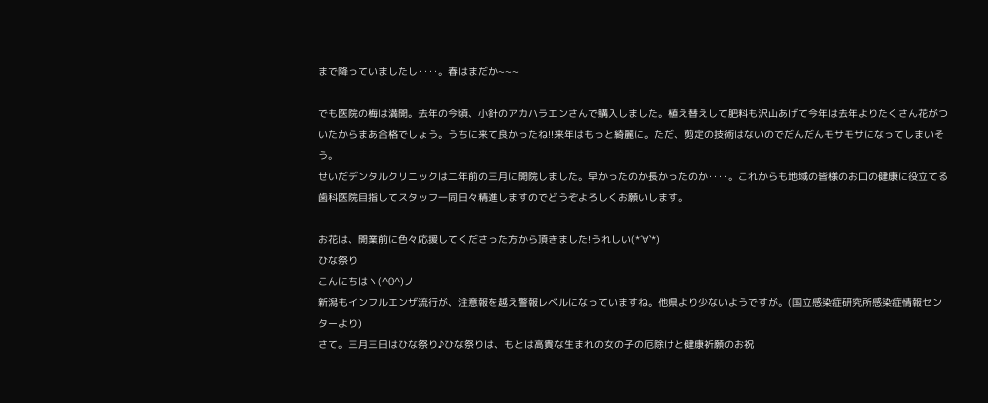まで降っていましたし‥‥。春はまだか~~~

でも医院の梅は満開。去年の今頃、小針のアカハラエンさんで購入しました。植え替えして肥料も沢山あげて今年は去年よりたくさん花がついたからまあ合格でしょう。うちに来て良かったね!!来年はもっと綺麗に。ただ、剪定の技術はないのでだんだんモサモサになってしまいそう。
せいだデンタルクリニックは二年前の三月に開院しました。早かったのか長かったのか‥‥。これからも地域の皆様のお口の健康に役立てる歯科医院目指してスタッフ一同日々精進しますのでどうぞよろしくお願いします。

お花は、開業前に色々応援してくださった方から頂きました!うれしい(*´∀`*)
ひな祭り
こんにちはヽ(^0^)ノ
新潟もインフルエンザ流行が、注意報を越え警報レベルになっていますね。他県より少ないようですが。(国立感染症研究所感染症情報センターより)
さて。三月三日はひな祭り♪ひな祭りは、もとは高貴な生まれの女の子の厄除けと健康祈願のお祝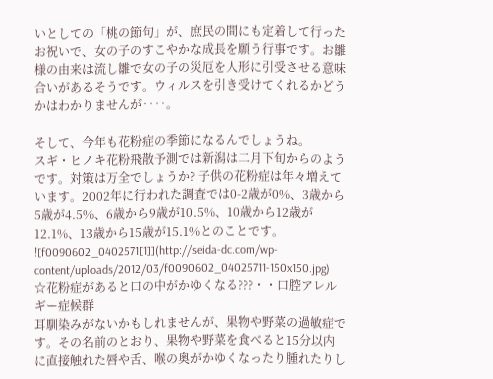いとしての「桃の節句」が、庶民の間にも定着して行ったお祝いで、女の子のすこやかな成長を願う行事です。お雛様の由来は流し雛で女の子の災厄を人形に引受させる意味合いがあるそうです。ウィルスを引き受けてくれるかどうかはわかりませんが‥‥。

そして、今年も花粉症の季節になるんでしょうね。
スギ・ヒノキ花粉飛散予測では新潟は二月下旬からのようです。対策は万全でしょうか? 子供の花粉症は年々増えています。2002年に行われた調査では0-2歳が0%、3歳から5歳が4.5%、6歳から9歳が10.5%、10歳から12歳が12.1%、13歳から15歳が15.1%とのことです。
![f0090602_0402571[1]](http://seida-dc.com/wp-content/uploads/2012/03/f0090602_04025711-150x150.jpg)
☆花粉症があると口の中がかゆくなる???・・口腔アレルギー症候群
耳馴染みがないかもしれませんが、果物や野菜の過敏症です。その名前のとおり、果物や野菜を食べると15分以内に直接触れた唇や舌、喉の奥がかゆくなったり腫れたりし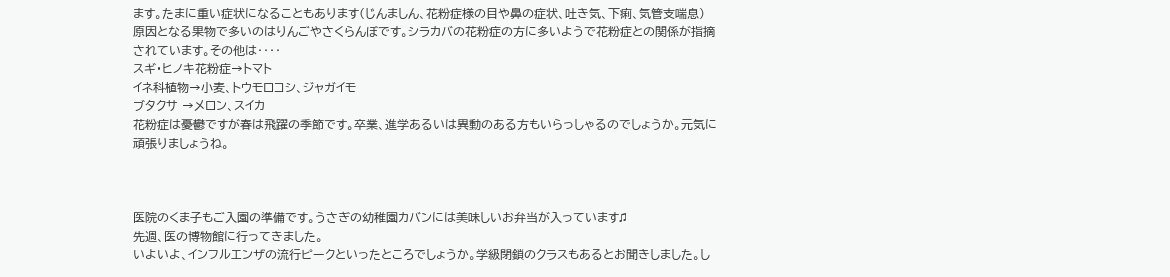ます。たまに重い症状になることもあります(じんましん、花粉症様の目や鼻の症状、吐き気、下痢、気管支喘息)
原因となる果物で多いのはりんごやさくらんぼです。シラカバの花粉症の方に多いようで花粉症との関係が指摘されています。その他は‥‥
スギ・ヒノキ花粉症→トマト
イネ科植物→小麦、トウモロコシ、ジャガイモ
ブタクサ →メロン、スイカ
花粉症は憂鬱ですが春は飛躍の季節です。卒業、進学あるいは異動のある方もいらっしゃるのでしょうか。元気に頑張りましょうね。



医院のくま子もご入園の準備です。うさぎの幼稚園カバンには美味しいお弁当が入っています♫
先週、医の博物館に行ってきました。
いよいよ、インフルエンザの流行ピークといったところでしょうか。学級閉鎖のクラスもあるとお聞きしました。し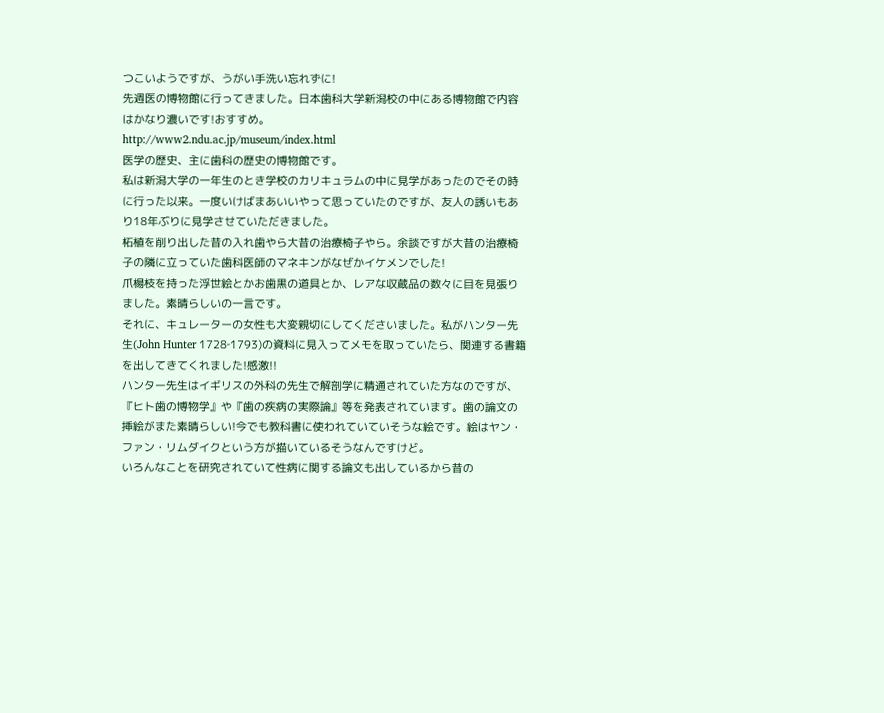つこいようですが、うがい手洗い忘れずに!
先週医の博物館に行ってきました。日本歯科大学新潟校の中にある博物館で内容はかなり濃いです!おすすめ。
http://www2.ndu.ac.jp/museum/index.html
医学の歴史、主に歯科の歴史の博物館です。
私は新潟大学の一年生のとき学校のカリキュラムの中に見学があったのでその時に行った以来。一度いけばまあいいやって思っていたのですが、友人の誘いもあり18年ぶりに見学させていただきました。
柘植を削り出した昔の入れ歯やら大昔の治療椅子やら。余談ですが大昔の治療椅子の隣に立っていた歯科医師のマネキンがなぜかイケメンでした!
爪楊枝を持った浮世絵とかお歯黒の道具とか、レアな収蔵品の数々に目を見張りました。素晴らしいの一言です。
それに、キュレーターの女性も大変親切にしてくださいました。私がハンター先生(John Hunter 1728‐1793)の資料に見入ってメモを取っていたら、関連する書籍を出してきてくれました!感激!!
ハンター先生はイギリスの外科の先生で解剖学に精通されていた方なのですが、『ヒト歯の博物学』や『歯の疾病の実際論』等を発表されています。歯の論文の挿絵がまた素晴らしい!今でも教科書に使われていていそうな絵です。絵はヤン・ファン・リムダイクという方が描いているそうなんですけど。
いろんなことを研究されていて性病に関する論文も出しているから昔の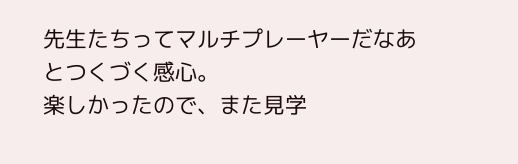先生たちってマルチプレーヤーだなあとつくづく感心。
楽しかったので、また見学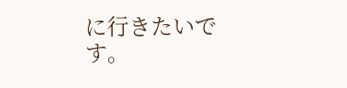に行きたいです。